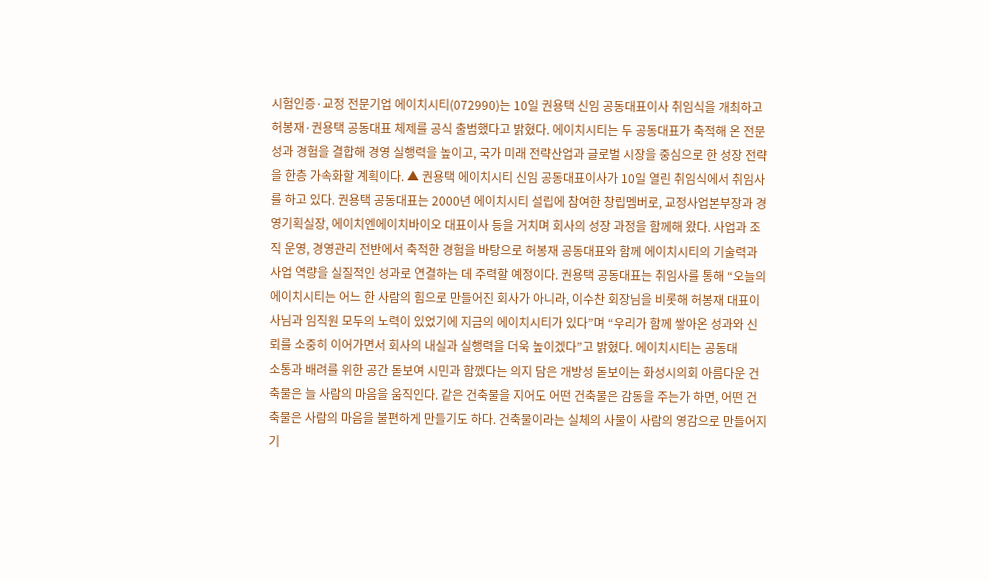시험인증·교정 전문기업 에이치시티(072990)는 10일 권용택 신임 공동대표이사 취임식을 개최하고 허봉재·권용택 공동대표 체제를 공식 출범했다고 밝혔다. 에이치시티는 두 공동대표가 축적해 온 전문성과 경험을 결합해 경영 실행력을 높이고, 국가 미래 전략산업과 글로벌 시장을 중심으로 한 성장 전략을 한층 가속화할 계획이다. ▲ 권용택 에이치시티 신임 공동대표이사가 10일 열린 취임식에서 취임사를 하고 있다. 권용택 공동대표는 2000년 에이치시티 설립에 참여한 창립멤버로, 교정사업본부장과 경영기획실장, 에이치엔에이치바이오 대표이사 등을 거치며 회사의 성장 과정을 함께해 왔다. 사업과 조직 운영, 경영관리 전반에서 축적한 경험을 바탕으로 허봉재 공동대표와 함께 에이치시티의 기술력과 사업 역량을 실질적인 성과로 연결하는 데 주력할 예정이다. 권용택 공동대표는 취임사를 통해 “오늘의 에이치시티는 어느 한 사람의 힘으로 만들어진 회사가 아니라, 이수찬 회장님을 비롯해 허봉재 대표이사님과 임직원 모두의 노력이 있었기에 지금의 에이치시티가 있다”며 “우리가 함께 쌓아온 성과와 신뢰를 소중히 이어가면서 회사의 내실과 실행력을 더욱 높이겠다”고 밝혔다. 에이치시티는 공동대
소통과 배려를 위한 공간 돋보여 시민과 함껬다는 의지 담은 개방성 돋보이는 화성시의회 아름다운 건축물은 늘 사람의 마음을 움직인다. 같은 건축물을 지어도 어떤 건축물은 감동을 주는가 하면, 어떤 건축물은 사람의 마음을 불편하게 만들기도 하다. 건축물이라는 실체의 사물이 사람의 영감으로 만들어지기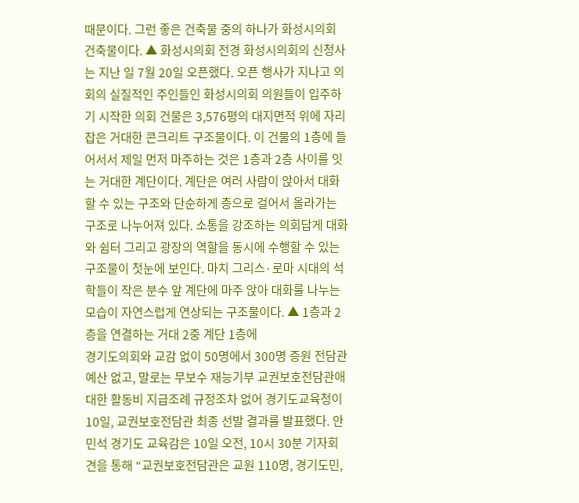때문이다. 그런 좋은 건축물 중의 하나가 화성시의회 건축물이다. ▲ 화성시의회 전경 화성시의회의 신청사는 지난 일 7월 20일 오픈했다. 오픈 행사가 지나고 의회의 실질적인 주인들인 화성시의회 의원들이 입주하기 시작한 의회 건물은 3,576평의 대지면적 위에 자리 잡은 거대한 콘크리트 구조물이다. 이 건물의 1층에 들어서서 제일 먼저 마주하는 것은 1층과 2층 사이를 잇는 거대한 계단이다. 계단은 여러 사람이 앉아서 대화할 수 있는 구조와 단순하게 층으로 걸어서 올라가는 구조로 나누어져 있다. 소통을 강조하는 의회답게 대화와 쉼터 그리고 광장의 역할을 동시에 수행할 수 있는 구조물이 첫눈에 보인다. 마치 그리스·로마 시대의 석학들이 작은 분수 앞 계단에 마주 앉아 대화를 나누는 모습이 자연스럽게 연상되는 구조물이다. ▲ 1층과 2층을 연결하는 거대 2중 계단 1층에
경기도의회와 교감 없이 50명에서 300명 증원 전담관 예산 없고, 말로는 무보수 재능기부 교권보호전담관애 대한 활동비 지급조례 규정조차 없어 경기도교육청이 10일, 교권보호전담관 최종 선발 결과를 발표했다. 안민석 경기도 교육감은 10일 오전, 10시 30분 기자회견을 통해 “교권보호전담관은 교원 110명, 경기도민,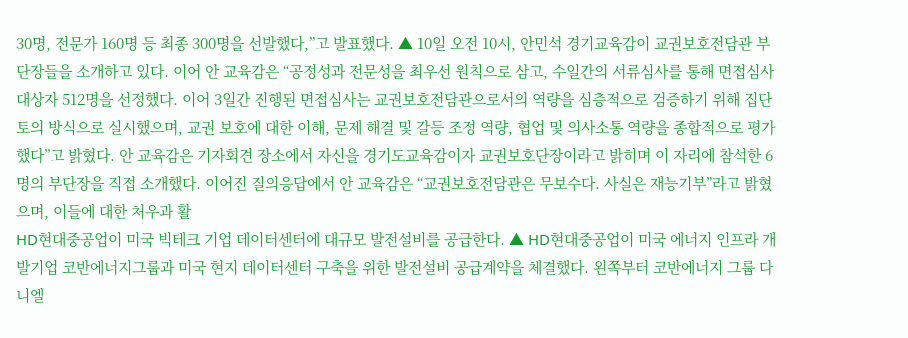30명, 전문가 160명 등 최종 300명을 선발했다,”고 발표했다. ▲ 10일 오전 10시, 안민석 경기교육감이 교권보호전담관 부단장들을 소개하고 있다. 이어 안 교육감은 “공정성과 전문성을 최우선 원칙으로 삼고, 수일간의 서류심사를 통해 면접심사 대상자 512명을 선정했다. 이어 3일간 진행된 면접심사는 교권보호전담관으로서의 역량을 심층적으로 검증하기 위해 집단토의 방식으로 실시했으며, 교권 보호에 대한 이해, 문제 해결 및 갈등 조정 역량, 협업 및 의사소통 역량을 종합적으로 평가했다”고 밝혔다. 안 교육감은 기자회견 장소에서 자신을 경기도교육감이자 교권보호단장이라고 밝히며 이 자리에 참석한 6명의 부단장을 직접 소개했다. 이어진 질의응답에서 안 교육감은 “교권보호전담관은 무보수다. 사실은 재능기부”라고 밝혔으며, 이들에 대한 처우과 활
HD현대중공업이 미국 빅테크 기업 데이터센터에 대규모 발전설비를 공급한다. ▲ HD현대중공업이 미국 에너지 인프라 개발기업 코반에너지그룹과 미국 현지 데이터센터 구축을 위한 발전설비 공급계약을 체결했다. 왼쪽부터 코반에너지 그룹 다니엘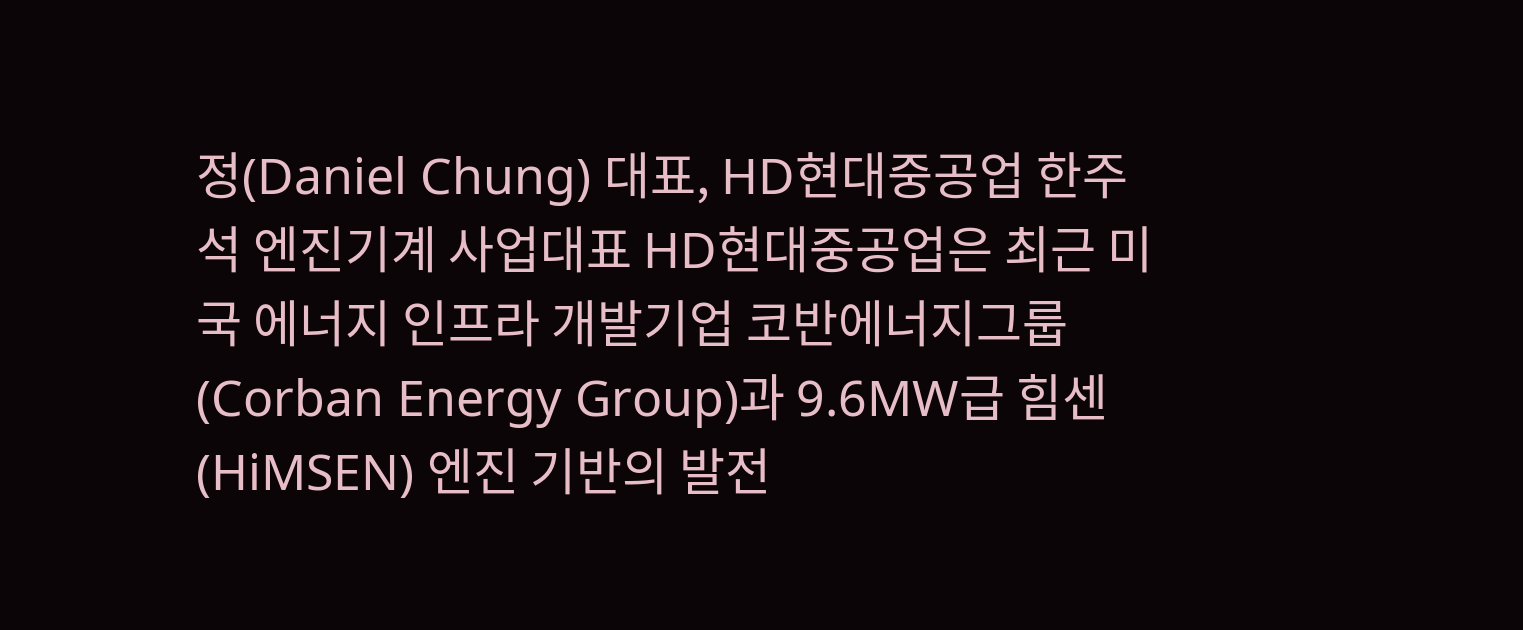정(Daniel Chung) 대표, HD현대중공업 한주석 엔진기계 사업대표 HD현대중공업은 최근 미국 에너지 인프라 개발기업 코반에너지그룹(Corban Energy Group)과 9.6MW급 힘센(HiMSEN) 엔진 기반의 발전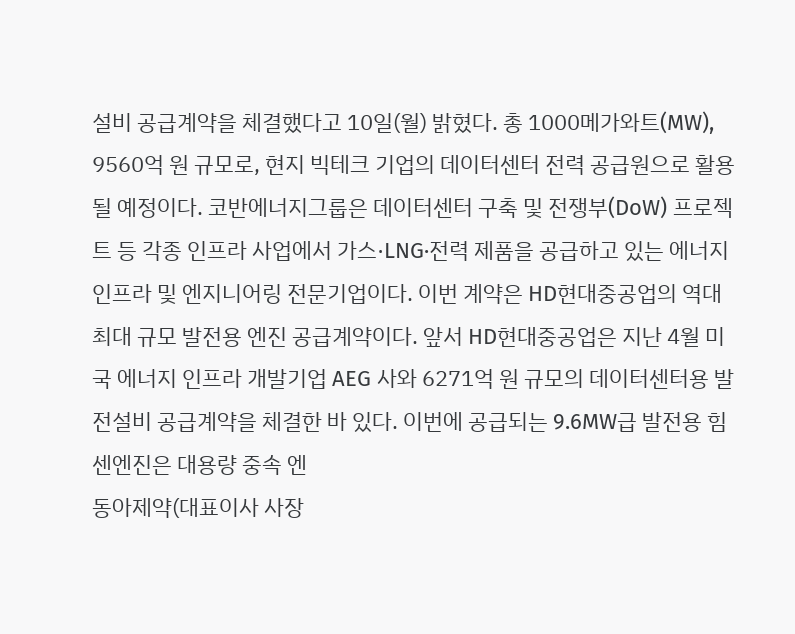설비 공급계약을 체결했다고 10일(월) 밝혔다. 총 1000메가와트(MW), 9560억 원 규모로, 현지 빅테크 기업의 데이터센터 전력 공급원으로 활용될 예정이다. 코반에너지그룹은 데이터센터 구축 및 전쟁부(DoW) 프로젝트 등 각종 인프라 사업에서 가스·LNG·전력 제품을 공급하고 있는 에너지 인프라 및 엔지니어링 전문기업이다. 이번 계약은 HD현대중공업의 역대 최대 규모 발전용 엔진 공급계약이다. 앞서 HD현대중공업은 지난 4월 미국 에너지 인프라 개발기업 AEG 사와 6271억 원 규모의 데이터센터용 발전설비 공급계약을 체결한 바 있다. 이번에 공급되는 9.6MW급 발전용 힘센엔진은 대용량 중속 엔
동아제약(대표이사 사장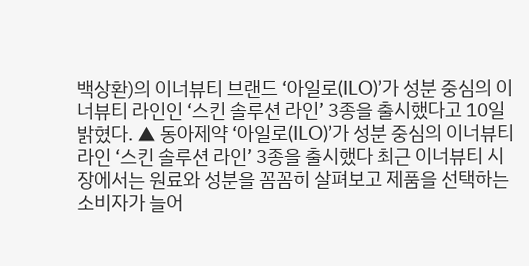백상환)의 이너뷰티 브랜드 ‘아일로(ILO)’가 성분 중심의 이너뷰티 라인인 ‘스킨 솔루션 라인’ 3종을 출시했다고 10일 밝혔다. ▲ 동아제약 ‘아일로(ILO)’가 성분 중심의 이너뷰티 라인 ‘스킨 솔루션 라인’ 3종을 출시했다 최근 이너뷰티 시장에서는 원료와 성분을 꼼꼼히 살펴보고 제품을 선택하는 소비자가 늘어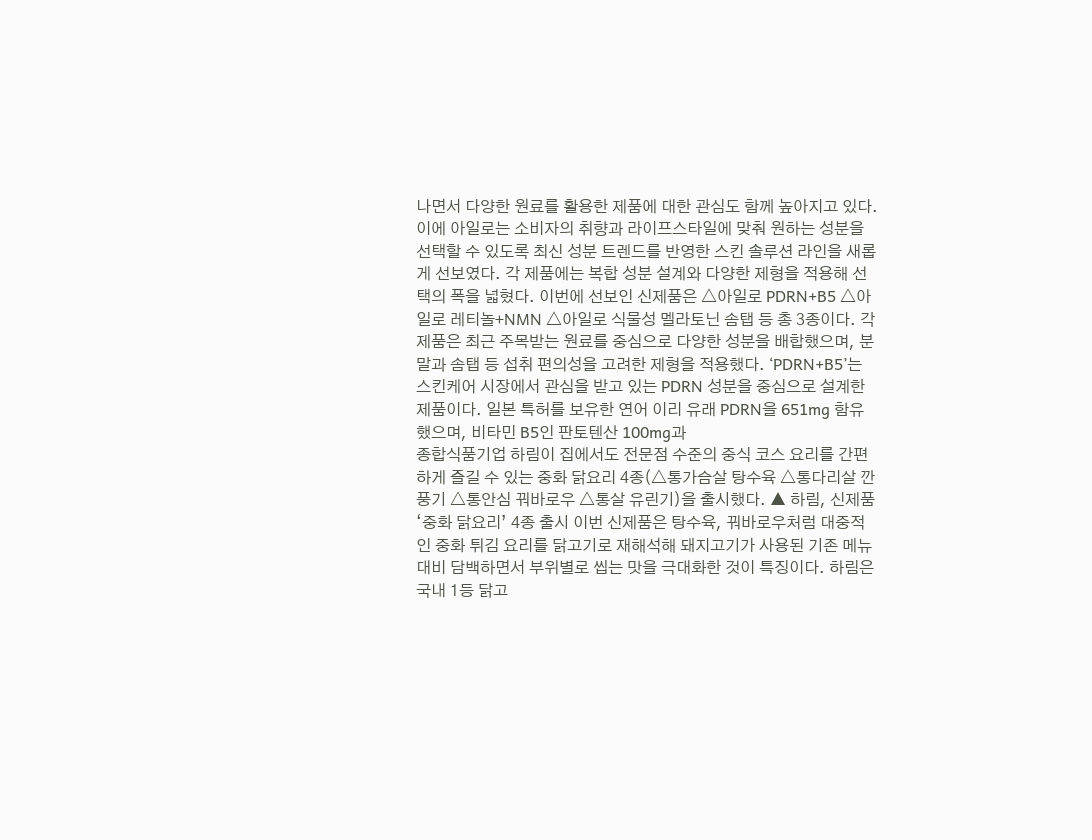나면서 다양한 원료를 활용한 제품에 대한 관심도 함께 높아지고 있다. 이에 아일로는 소비자의 취향과 라이프스타일에 맞춰 원하는 성분을 선택할 수 있도록 최신 성분 트렌드를 반영한 스킨 솔루션 라인을 새롭게 선보였다. 각 제품에는 복합 성분 설계와 다양한 제형을 적용해 선택의 폭을 넓혔다. 이번에 선보인 신제품은 △아일로 PDRN+B5 △아일로 레티놀+NMN △아일로 식물성 멜라토닌 솜탭 등 총 3종이다. 각 제품은 최근 주목받는 원료를 중심으로 다양한 성분을 배합했으며, 분말과 솜탭 등 섭취 편의성을 고려한 제형을 적용했다. ‘PDRN+B5’는 스킨케어 시장에서 관심을 받고 있는 PDRN 성분을 중심으로 설계한 제품이다. 일본 특허를 보유한 연어 이리 유래 PDRN을 651mg 함유했으며, 비타민 B5인 판토텐산 100mg과
종합식품기업 하림이 집에서도 전문점 수준의 중식 코스 요리를 간편하게 즐길 수 있는 중화 닭요리 4종(△통가슴살 탕수육 △통다리살 깐풍기 △통안심 꿔바로우 △통살 유린기)을 출시했다. ▲ 하림, 신제품 ‘중화 닭요리’ 4종 출시 이번 신제품은 탕수육, 꿔바로우처럼 대중적인 중화 튀김 요리를 닭고기로 재해석해 돼지고기가 사용된 기존 메뉴 대비 담백하면서 부위별로 씹는 맛을 극대화한 것이 특징이다. 하림은 국내 1등 닭고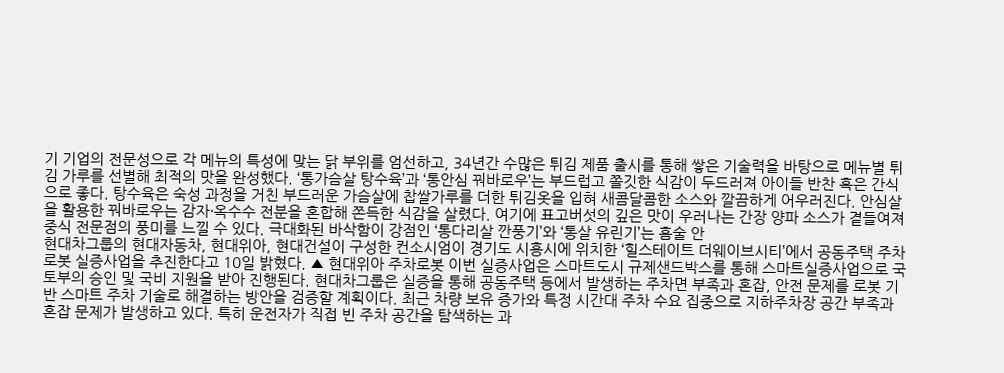기 기업의 전문성으로 각 메뉴의 특성에 맞는 닭 부위를 엄선하고, 34년간 수많은 튀김 제품 출시를 통해 쌓은 기술력을 바탕으로 메뉴별 튀김 가루를 선별해 최적의 맛을 완성했다. ‘통가슴살 탕수육’과 ‘통안심 꿔바로우’는 부드럽고 쫄깃한 식감이 두드러져 아이들 반찬 혹은 간식으로 좋다. 탕수육은 숙성 과정을 거친 부드러운 가슴살에 찹쌀가루를 더한 튀김옷을 입혀 새콤달콤한 소스와 깔끔하게 어우러진다. 안심살을 활용한 꿔바로우는 감자·옥수수 전분을 혼합해 쫀득한 식감을 살렸다. 여기에 표고버섯의 깊은 맛이 우러나는 간장 양파 소스가 곁들여져 중식 전문점의 풍미를 느낄 수 있다. 극대화된 바삭함이 강점인 ‘통다리살 깐풍기’와 ‘통살 유린기’는 홈술 안
현대차그룹의 현대자동차, 현대위아, 현대건설이 구성한 컨소시엄이 경기도 시흥시에 위치한 ‘힐스테이트 더웨이브시티’에서 공동주택 주차로봇 실증사업을 추진한다고 10일 밝혔다. ▲ 현대위아 주차로봇 이번 실증사업은 스마트도시 규제샌드박스를 통해 스마트실증사업으로 국토부의 승인 및 국비 지원을 받아 진행된다. 현대차그룹은 실증을 통해 공동주택 등에서 발생하는 주차면 부족과 혼잡, 안전 문제를 로봇 기반 스마트 주차 기술로 해결하는 방안을 검증할 계획이다. 최근 차량 보유 증가와 특정 시간대 주차 수요 집중으로 지하주차장 공간 부족과 혼잡 문제가 발생하고 있다. 특히 운전자가 직접 빈 주차 공간을 탐색하는 과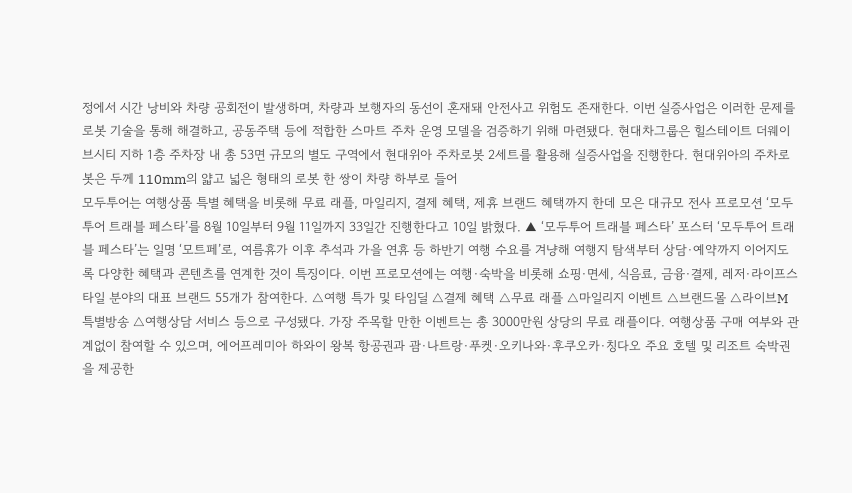정에서 시간 낭비와 차량 공회전이 발생하며, 차량과 보행자의 동선이 혼재돼 안전사고 위험도 존재한다. 이번 실증사업은 이러한 문제를 로봇 기술을 통해 해결하고, 공동주택 등에 적합한 스마트 주차 운영 모델을 검증하기 위해 마련됐다. 현대차그룹은 힐스테이트 더웨이브시티 지하 1층 주차장 내 총 53면 규모의 별도 구역에서 현대위아 주차로봇 2세트를 활용해 실증사업을 진행한다. 현대위아의 주차로봇은 두께 110mm의 얇고 넓은 형태의 로봇 한 쌍이 차량 하부로 들어
모두투어는 여행상품 특별 혜택을 비롯해 무료 래플, 마일리지, 결제 혜택, 제휴 브랜드 혜택까지 한데 모은 대규모 전사 프로모션 ‘모두투어 트래블 페스타’를 8월 10일부터 9월 11일까지 33일간 진행한다고 10일 밝혔다. ▲ ‘모두투어 트래블 페스타’ 포스터 ‘모두투어 트래블 페스타’는 일명 ‘모트페’로, 여름휴가 이후 추석과 가을 연휴 등 하반기 여행 수요를 겨냥해 여행지 탐색부터 상담·예약까지 이어지도록 다양한 혜택과 콘텐츠를 연계한 것이 특징이다. 이번 프로모션에는 여행·숙박을 비롯해 쇼핑·면세, 식음료, 금융·결제, 레저·라이프스타일 분야의 대표 브랜드 55개가 참여한다. △여행 특가 및 타임딜 △결제 혜택 △무료 래플 △마일리지 이벤트 △브랜드몰 △라이브M 특별방송 △여행상담 서비스 등으로 구성됐다. 가장 주목할 만한 이벤트는 총 3000만원 상당의 무료 래플이다. 여행상품 구매 여부와 관계없이 참여할 수 있으며, 에어프레미아 하와이 왕복 항공권과 괌·나트랑·푸켓·오키나와·후쿠오카·칭다오 주요 호텔 및 리조트 숙박권을 제공한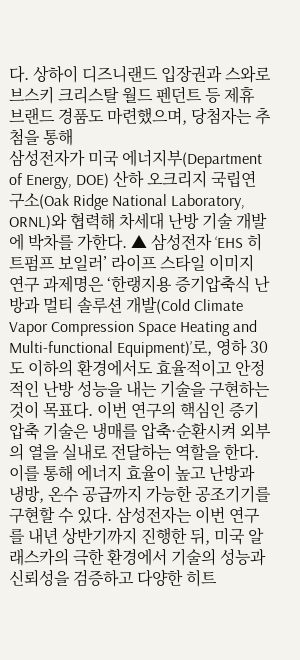다. 상하이 디즈니랜드 입장권과 스와로브스키 크리스탈 월드 펜던트 등 제휴 브랜드 경품도 마련했으며, 당첨자는 추첨을 통해
삼성전자가 미국 에너지부(Department of Energy, DOE) 산하 오크리지 국립연구소(Oak Ridge National Laboratory, ORNL)와 협력해 차세대 난방 기술 개발에 박차를 가한다. ▲ 삼성전자 ‘EHS 히트펌프 보일러’ 라이프 스타일 이미지 연구 과제명은 ‘한랭지용 증기압축식 난방과 멀티 솔루션 개발(Cold Climate Vapor Compression Space Heating and Multi-functional Equipment)’로, 영하 30도 이하의 환경에서도 효율적이고 안정적인 난방 성능을 내는 기술을 구현하는 것이 목표다. 이번 연구의 핵심인 증기압축 기술은 냉매를 압축·순환시켜 외부의 열을 실내로 전달하는 역할을 한다. 이를 통해 에너지 효율이 높고 난방과 냉방, 온수 공급까지 가능한 공조기기를 구현할 수 있다. 삼성전자는 이번 연구를 내년 상반기까지 진행한 뒤, 미국 알래스카의 극한 환경에서 기술의 성능과 신뢰성을 검증하고 다양한 히트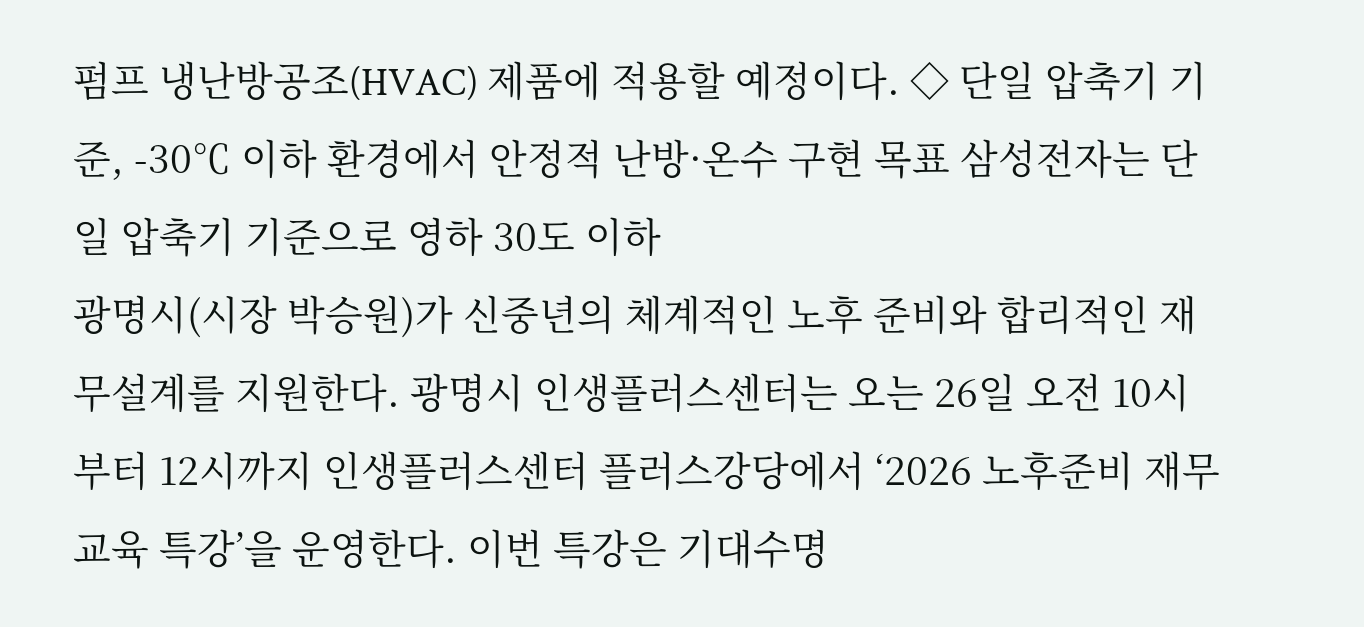펌프 냉난방공조(HVAC) 제품에 적용할 예정이다. ◇ 단일 압축기 기준, -30℃ 이하 환경에서 안정적 난방·온수 구현 목표 삼성전자는 단일 압축기 기준으로 영하 30도 이하
광명시(시장 박승원)가 신중년의 체계적인 노후 준비와 합리적인 재무설계를 지원한다. 광명시 인생플러스센터는 오는 26일 오전 10시부터 12시까지 인생플러스센터 플러스강당에서 ‘2026 노후준비 재무교육 특강’을 운영한다. 이번 특강은 기대수명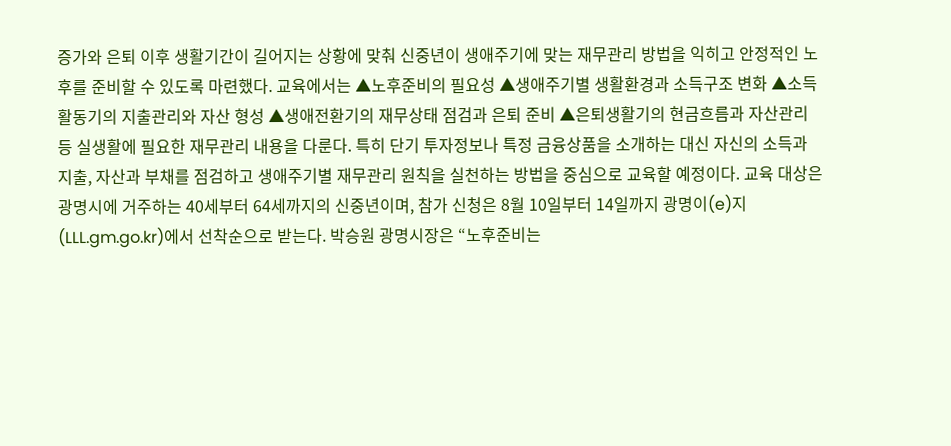증가와 은퇴 이후 생활기간이 길어지는 상황에 맞춰 신중년이 생애주기에 맞는 재무관리 방법을 익히고 안정적인 노후를 준비할 수 있도록 마련했다. 교육에서는 ▲노후준비의 필요성 ▲생애주기별 생활환경과 소득구조 변화 ▲소득활동기의 지출관리와 자산 형성 ▲생애전환기의 재무상태 점검과 은퇴 준비 ▲은퇴생활기의 현금흐름과 자산관리 등 실생활에 필요한 재무관리 내용을 다룬다. 특히 단기 투자정보나 특정 금융상품을 소개하는 대신 자신의 소득과 지출, 자산과 부채를 점검하고 생애주기별 재무관리 원칙을 실천하는 방법을 중심으로 교육할 예정이다. 교육 대상은 광명시에 거주하는 40세부터 64세까지의 신중년이며, 참가 신청은 8월 10일부터 14일까지 광명이(e)지(LLL.gm.go.kr)에서 선착순으로 받는다. 박승원 광명시장은 “노후준비는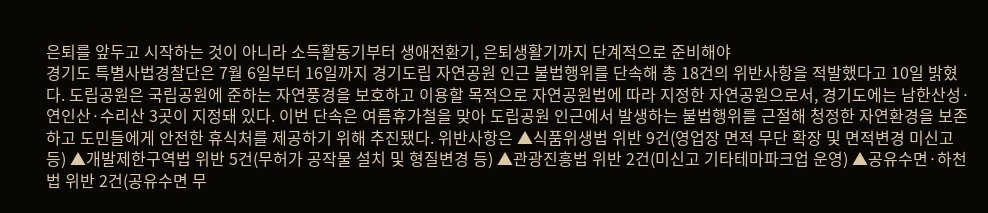은퇴를 앞두고 시작하는 것이 아니라 소득활동기부터 생애전환기, 은퇴생활기까지 단계적으로 준비해야
경기도 특별사법경찰단은 7월 6일부터 16일까지 경기도립 자연공원 인근 불법행위를 단속해 총 18건의 위반사항을 적발했다고 10일 밝혔다. 도립공원은 국립공원에 준하는 자연풍경을 보호하고 이용할 목적으로 자연공원법에 따라 지정한 자연공원으로서, 경기도에는 남한산성·연인산·수리산 3곳이 지정돼 있다. 이번 단속은 여름휴가철을 맞아 도립공원 인근에서 발생하는 불법행위를 근절해 청정한 자연환경을 보존하고 도민들에게 안전한 휴식처를 제공하기 위해 추진됐다. 위반사항은 ▲식품위생법 위반 9건(영업장 면적 무단 확장 및 면적변경 미신고 등) ▲개발제한구역법 위반 5건(무허가 공작물 설치 및 형질변경 등) ▲관광진흥법 위반 2건(미신고 기타테마파크업 운영) ▲공유수면·하천법 위반 2건(공유수면 무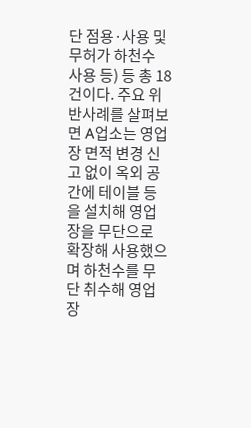단 점용·사용 및 무허가 하천수 사용 등) 등 총 18건이다. 주요 위반사례를 살펴보면 A업소는 영업장 면적 변경 신고 없이 옥외 공간에 테이블 등을 설치해 영업장을 무단으로 확장해 사용했으며 하천수를 무단 취수해 영업장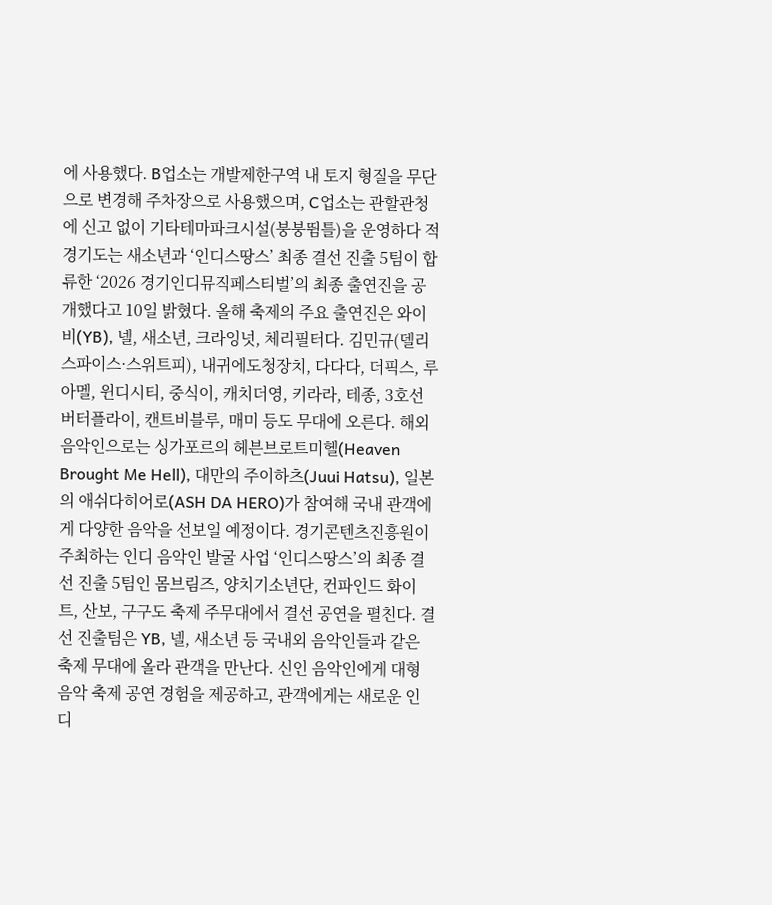에 사용했다. B업소는 개발제한구역 내 토지 형질을 무단으로 변경해 주차장으로 사용했으며, C업소는 관할관청에 신고 없이 기타테마파크시설(붕붕뜀틀)을 운영하다 적
경기도는 새소년과 ‘인디스땅스’ 최종 결선 진출 5팀이 합류한 ‘2026 경기인디뮤직페스티벌’의 최종 출연진을 공개했다고 10일 밝혔다. 올해 축제의 주요 출연진은 와이비(YB), 넬, 새소년, 크라잉넛, 체리필터다. 김민규(델리스파이스·스위트피), 내귀에도청장치, 다다다, 더픽스, 루아멜, 윈디시티, 중식이, 캐치더영, 키라라, 테종, 3호선 버터플라이, 캔트비블루, 매미 등도 무대에 오른다. 해외 음악인으로는 싱가포르의 헤븐브로트미헬(Heaven Brought Me Hell), 대만의 주이하츠(Juui Hatsu), 일본의 애쉬다히어로(ASH DA HERO)가 참여해 국내 관객에게 다양한 음악을 선보일 예정이다. 경기콘텐츠진흥원이 주최하는 인디 음악인 발굴 사업 ‘인디스땅스’의 최종 결선 진출 5팀인 몸브림즈, 양치기소년단, 컨파인드 화이트, 산보, 구구도 축제 주무대에서 결선 공연을 펼친다. 결선 진출팀은 YB, 넬, 새소년 등 국내외 음악인들과 같은 축제 무대에 올라 관객을 만난다. 신인 음악인에게 대형 음악 축제 공연 경험을 제공하고, 관객에게는 새로운 인디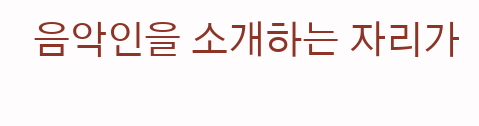음악인을 소개하는 자리가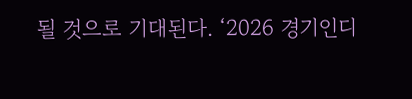될 것으로 기대된다. ‘2026 경기인디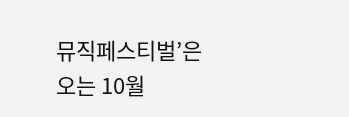뮤직페스티벌’은 오는 10월